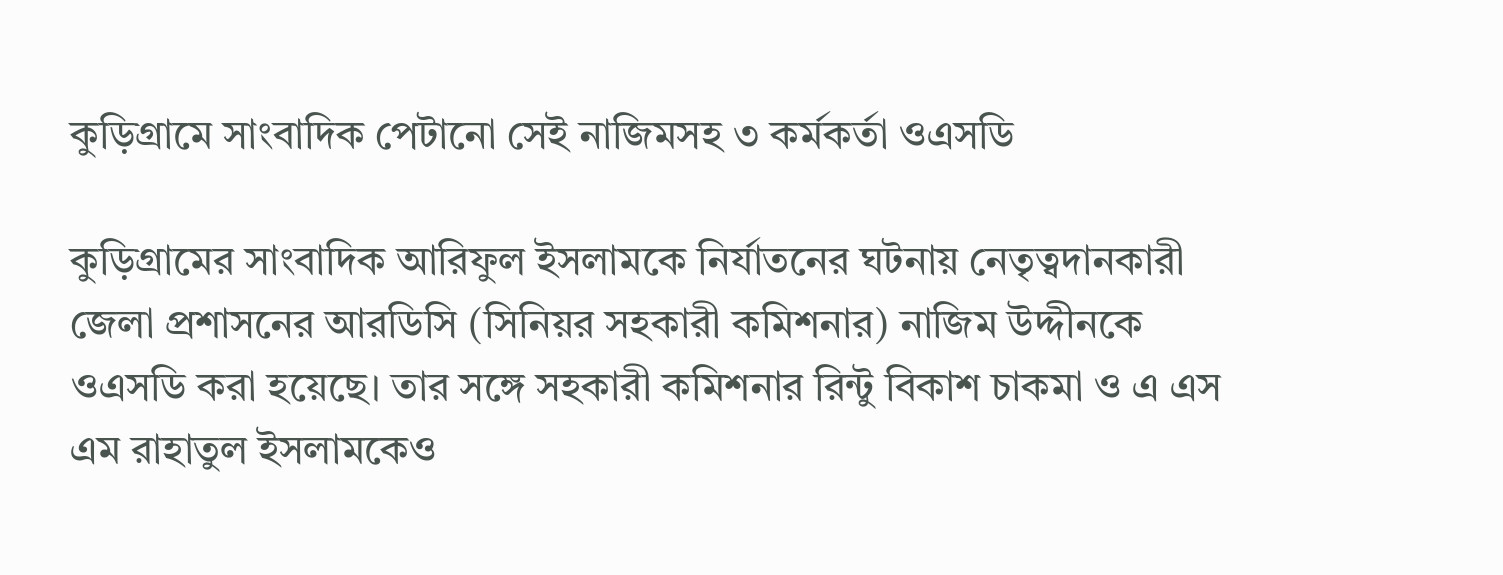কুড়িগ্রামে সাংবাদিক পেটানো সেই নাজিমসহ ৩ কর্মকর্তা ওএসডি

কুড়িগ্রামের সাংবাদিক আরিফুল ইসলামকে নির্যাতনের ঘটনায় নেতৃত্বদানকারী জেলা প্রশাসনের আরডিসি (সিনিয়র সহকারী কমিশনার) নাজিম উদ্দীনকে ওএসডি করা হয়েছে। তার সঙ্গে সহকারী কমিশনার রিন্টু বিকাশ চাকমা ও এ এস এম রাহাতুল ইসলামকেও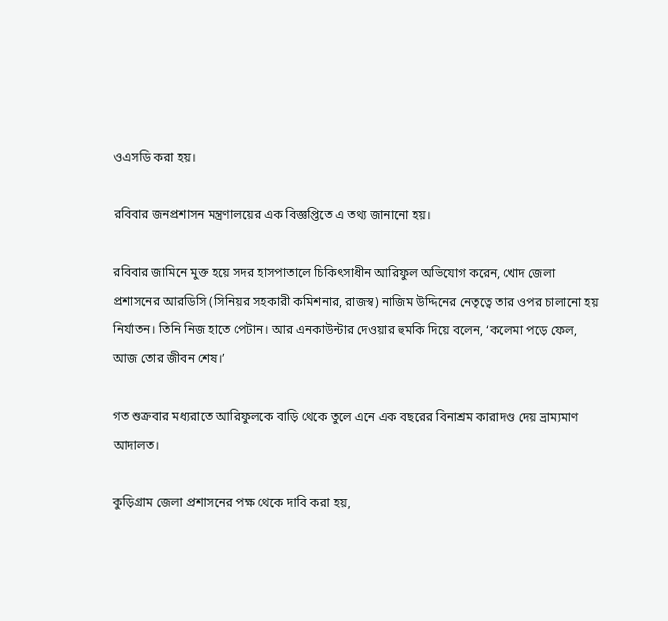ওএসডি করা হয়।

রবিবার জনপ্রশাসন মন্ত্রণালয়ের এক বিজ্ঞপ্তিতে এ তথ্য জানানো হয়।

রবিবার জামিনে মুক্ত হয়ে সদর হাসপাতালে চিকিৎসাধীন আরিফুল অভিযোগ করেন, খোদ জেলা প্রশাসনের আরডিসি (সিনিয়র সহকারী কমিশনার, রাজস্ব) নাজিম উদ্দিনের নেতৃত্বে তার ওপর চালানো হয় নির্যাতন। তিনি নিজ হাতে পেটান। আর এনকাউন্টার দেওয়ার হুমকি দিয়ে বলেন, ‘কলেমা পড়ে ফেল, আজ তোর জীবন শেষ।’

গত শুক্রবার মধ্যরাতে আরিফুলকে বাড়ি থেকে তুলে এনে এক বছরের বিনাশ্রম কারাদণ্ড দেয় ভ্রাম্যমাণ আদালত।

কুড়িগ্রাম জেলা প্রশাসনের পক্ষ থেকে দাবি করা হয়,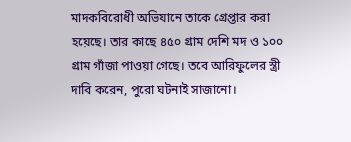মাদকবিরোধী অভিযানে তাকে গ্রেপ্তার করা হয়েছে। তার কাছে ৪৫০ গ্রাম দেশি মদ ও ১০০ গ্রাম গাঁজা পাওয়া গেছে। তবে আরিফুলের স্ত্রী দাবি করেন, পুরো ঘটনাই সাজানো।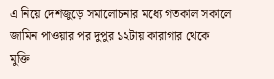এ নিয়ে দেশজুড়ে সমালোচনার মধ্যে গতকাল সকালে জামিন পাওয়ার পর দুপুর ১২টায় কারাগার থেকে মুক্তি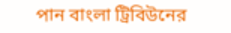পান বাংলা ট্রিবিউনের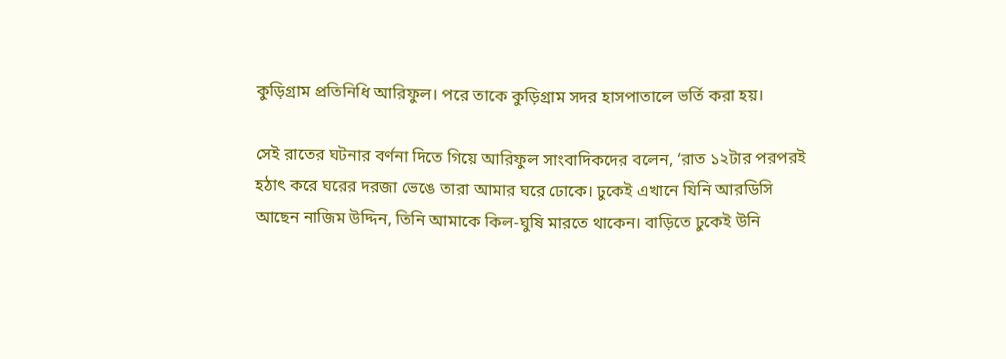কুড়িগ্রাম প্রতিনিধি আরিফুল। পরে তাকে কুড়িগ্রাম সদর হাসপাতালে ভর্তি করা হয়।

সেই রাতের ঘটনার বর্ণনা দিতে গিয়ে আরিফুল সাংবাদিকদের বলেন, ‘রাত ১২টার পরপরই হঠাৎ করে ঘরের দরজা ভেঙে তারা আমার ঘরে ঢোকে। ঢুকেই এখানে যিনি আরডিসি আছেন নাজিম উদ্দিন, তিনি আমাকে কিল-ঘুষি মারতে থাকেন। বাড়িতে ঢুকেই উনি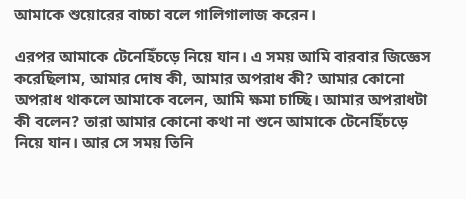আমাকে শুয়োরের বাচ্চা বলে গালিগালাজ করেন।

এরপর আমাকে টেনেহিঁচড়ে নিয়ে যান। এ সময় আমি বারবার জিজ্ঞেস করেছিলাম, আমার দোষ কী, আমার অপরাধ কী? আমার কোনো অপরাধ থাকলে আমাকে বলেন, আমি ক্ষমা চাচ্ছি। আমার অপরাধটা কী বলেন? তারা আমার কোনো কথা না শুনে আমাকে টেনেহিঁচড়ে নিয়ে যান। আর সে সময় তিনি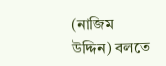(নাজিম উদ্দিন) বলতে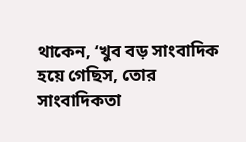থাকেন, ‘খুব বড় সাংবাদিক হয়ে গেছিস, তোর সাংবাদিকতা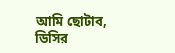আমি ছোটাব, ডিসির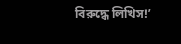বিরুদ্ধে লিখিস!’